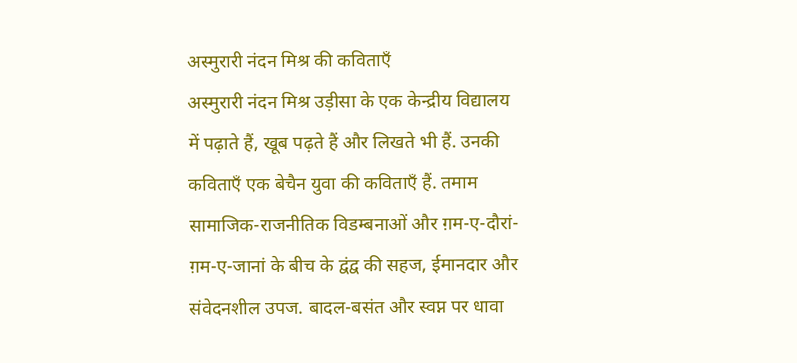अस्मुरारी नंदन मिश्र की कविताएँ
अस्मुरारी नंदन मिश्र उड़ीसा के एक केन्द्रीय विद्यालय में पढ़ाते हैं, खूब पढ़ते हैं और लिखते भी हैं. उनकी कविताएँ एक बेचैन युवा की कविताएँ हैं. तमाम सामाजिक-राजनीतिक विडम्बनाओं और ग़म-ए-दौरां-ग़म-ए-जानां के बीच के द्वंद्व की सहज, ईमानदार और संवेदनशील उपज. बादल-बसंत और स्वप्न पर धावा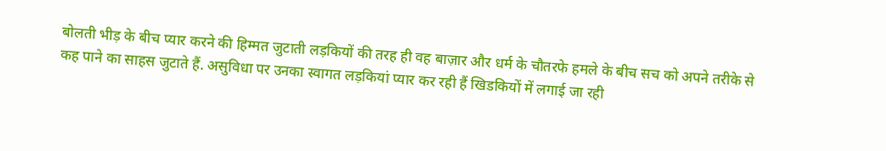बोलती भीड़ के बीच प्यार करने की हिम्मत जुटाती लड़कियों की तरह ही वह बाज़ार और धर्म के चौतरफे हमले के बीच सच को अपने तरीके से कह पाने का साहस जुटाते हैं. असुविधा पर उनका स्वागत लड़कियां प्यार कर रही हैं खिडकियों में लगाई जा रही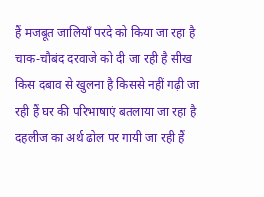हैं मजबूत जालियाँ परदे को किया जा रहा है चाक-चौबंद दरवाजे को दी जा रही है सीख किस दबाव से खुलना है किससे नहीं गढ़ी जा रही हैं घर की परिभाषाएं बतलाया जा रहा है दहलीज का अर्थ ढोल पर गायी जा रही हैं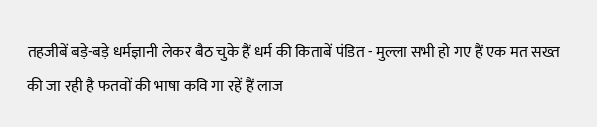तहजीबें बड़े-बड़े धर्मज्ञानी लेकर बैठ चुके हैं धर्म की किताबें पंडित - मुल्ला सभी हो गए हैं एक मत सख्त की जा रही है फतवों की भाषा कवि गा रहें हैं लाज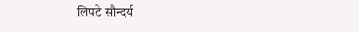लिपटे सौन्दर्य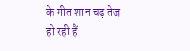के गीत शान चढ़ तेज हो रही हैं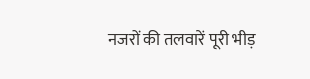नजरों की तलवारें पूरी भीड़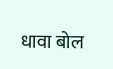धावा बोल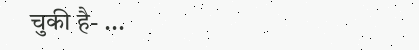चुकी है- ...